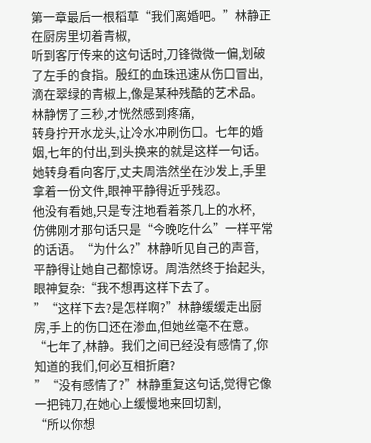第一章最后一根稻草“我们离婚吧。”林静正在厨房里切着青椒,
听到客厅传来的这句话时,刀锋微微一偏,划破了左手的食指。殷红的血珠迅速从伤口冒出,
滴在翠绿的青椒上,像是某种残酷的艺术品。林静愣了三秒,才恍然感到疼痛,
转身拧开水龙头,让冷水冲刷伤口。七年的婚姻,七年的付出,到头换来的就是这样一句话。
她转身看向客厅,丈夫周浩然坐在沙发上,手里拿着一份文件,眼神平静得近乎残忍。
他没有看她,只是专注地看着茶几上的水杯,
仿佛刚才那句话只是“今晚吃什么”一样平常的话语。“为什么?”林静听见自己的声音,
平静得让她自己都惊讶。周浩然终于抬起头,眼神复杂:“我不想再这样下去了。
”“这样下去?是怎样啊?”林静缓缓走出厨房,手上的伤口还在渗血,但她丝毫不在意。
“七年了,林静。我们之间已经没有感情了,你知道的我们,何必互相折磨?
”“没有感情了?”林静重复这句话,觉得它像一把钝刀,在她心上缓慢地来回切割,
“所以你想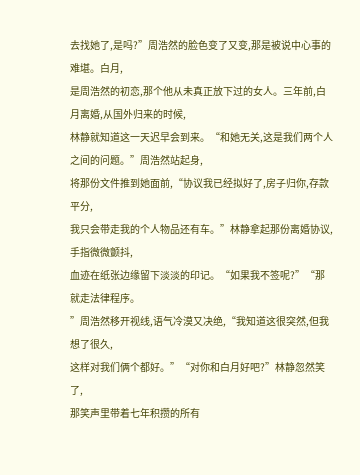去找她了,是吗?”周浩然的脸色变了又变,那是被说中心事的难堪。白月,
是周浩然的初恋,那个他从未真正放下过的女人。三年前,白月离婚,从国外归来的时候,
林静就知道这一天迟早会到来。“和她无关,这是我们两个人之间的问题。”周浩然站起身,
将那份文件推到她面前,“协议我已经拟好了,房子归你,存款平分,
我只会带走我的个人物品还有车。”林静拿起那份离婚协议,手指微微颤抖,
血迹在纸张边缘留下淡淡的印记。“如果我不签呢?”“那就走法律程序。
”周浩然移开视线,语气冷漠又决绝,“我知道这很突然,但我想了很久,
这样对我们俩个都好。”“对你和白月好吧?”林静忽然笑了,
那笑声里带着七年积攒的所有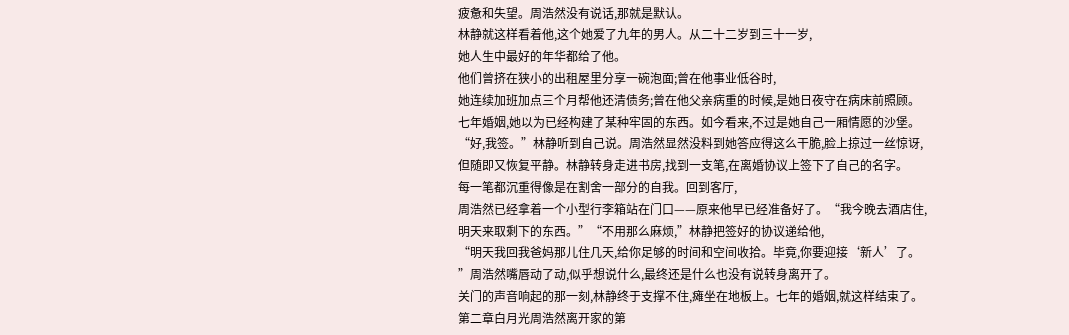疲惫和失望。周浩然没有说话,那就是默认。
林静就这样看着他,这个她爱了九年的男人。从二十二岁到三十一岁,
她人生中最好的年华都给了他。
他们曾挤在狭小的出租屋里分享一碗泡面;曾在他事业低谷时,
她连续加班加点三个月帮他还清债务;曾在他父亲病重的时候,是她日夜守在病床前照顾。
七年婚姻,她以为已经构建了某种牢固的东西。如今看来,不过是她自己一厢情愿的沙堡。
“好,我签。”林静听到自己说。周浩然显然没料到她答应得这么干脆,脸上掠过一丝惊讶,
但随即又恢复平静。林静转身走进书房,找到一支笔,在离婚协议上签下了自己的名字。
每一笔都沉重得像是在割舍一部分的自我。回到客厅,
周浩然已经拿着一个小型行李箱站在门口——原来他早已经准备好了。“我今晚去酒店住,
明天来取剩下的东西。”“不用那么麻烦,”林静把签好的协议递给他,
“明天我回我爸妈那儿住几天,给你足够的时间和空间收拾。毕竟,你要迎接‘新人’了。
”周浩然嘴唇动了动,似乎想说什么,最终还是什么也没有说转身离开了。
关门的声音响起的那一刻,林静终于支撑不住,瘫坐在地板上。七年的婚姻,就这样结束了。
第二章白月光周浩然离开家的第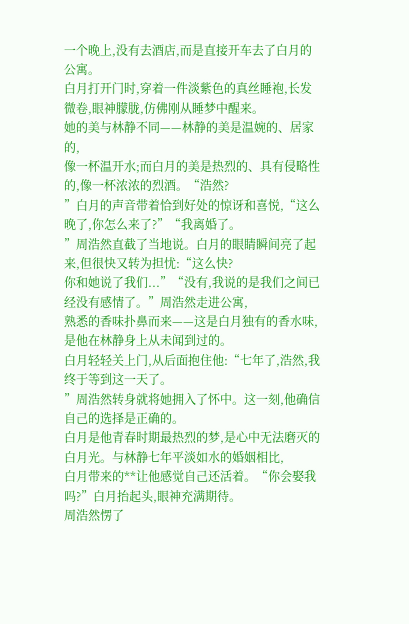一个晚上,没有去酒店,而是直接开车去了白月的公寓。
白月打开门时,穿着一件淡紫色的真丝睡袍,长发微卷,眼神朦胧,仿佛刚从睡梦中醒来。
她的美与林静不同——林静的美是温婉的、居家的,
像一杯温开水;而白月的美是热烈的、具有侵略性的,像一杯浓浓的烈酒。“浩然?
”白月的声音带着恰到好处的惊讶和喜悦,“这么晚了,你怎么来了?”“我离婚了。
”周浩然直截了当地说。白月的眼睛瞬间亮了起来,但很快又转为担忧:“这么快?
你和她说了我们...”“没有,我说的是我们之间已经没有感情了。”周浩然走进公寓,
熟悉的香味扑鼻而来——这是白月独有的香水味,是他在林静身上从未闻到过的。
白月轻轻关上门,从后面抱住他:“七年了,浩然,我终于等到这一天了。
”周浩然转身就将她拥入了怀中。这一刻,他确信自己的选择是正确的。
白月是他青春时期最热烈的梦,是心中无法磨灭的白月光。与林静七年平淡如水的婚姻相比,
白月带来的**让他感觉自己还活着。“你会娶我吗?”白月抬起头,眼神充满期待。
周浩然愣了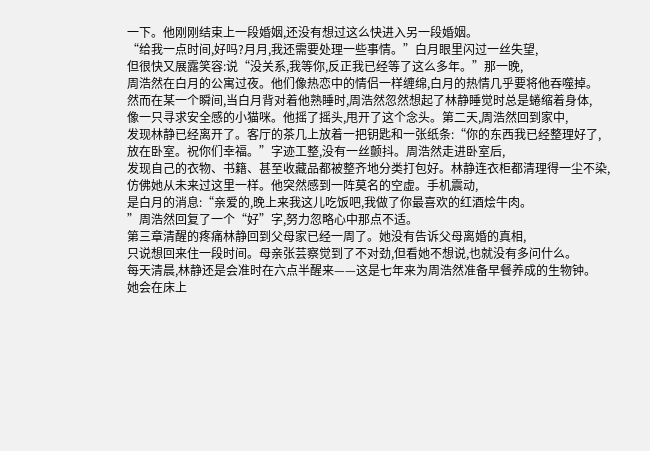一下。他刚刚结束上一段婚姻,还没有想过这么快进入另一段婚姻。
“给我一点时间,好吗?月月,我还需要处理一些事情。”白月眼里闪过一丝失望,
但很快又展露笑容:说“没关系,我等你,反正我已经等了这么多年。”那一晚,
周浩然在白月的公寓过夜。他们像热恋中的情侣一样缠绵,白月的热情几乎要将他吞噬掉。
然而在某一个瞬间,当白月背对着他熟睡时,周浩然忽然想起了林静睡觉时总是蜷缩着身体,
像一只寻求安全感的小猫咪。他摇了摇头,甩开了这个念头。第二天,周浩然回到家中,
发现林静已经离开了。客厅的茶几上放着一把钥匙和一张纸条:“你的东西我已经整理好了,
放在卧室。祝你们幸福。”字迹工整,没有一丝颤抖。周浩然走进卧室后,
发现自己的衣物、书籍、甚至收藏品都被整齐地分类打包好。林静连衣柜都清理得一尘不染,
仿佛她从未来过这里一样。他突然感到一阵莫名的空虚。手机震动,
是白月的消息:“亲爱的,晚上来我这儿吃饭吧,我做了你最喜欢的红酒烩牛肉。
”周浩然回复了一个“好”字,努力忽略心中那点不适。
第三章清醒的疼痛林静回到父母家已经一周了。她没有告诉父母离婚的真相,
只说想回来住一段时间。母亲张芸察觉到了不对劲,但看她不想说,也就没有多问什么。
每天清晨,林静还是会准时在六点半醒来——这是七年来为周浩然准备早餐养成的生物钟。
她会在床上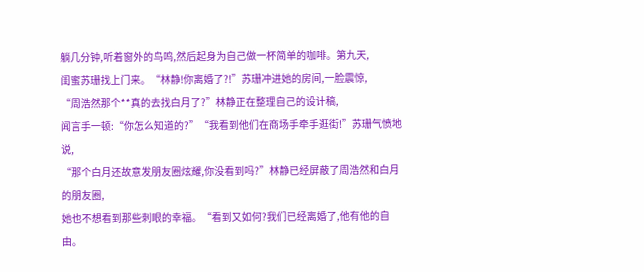躺几分钟,听着窗外的鸟鸣,然后起身为自己做一杯简单的咖啡。第九天,
闺蜜苏珊找上门来。“林静!你离婚了?!”苏珊冲进她的房间,一脸震惊,
“周浩然那个**真的去找白月了?”林静正在整理自己的设计稿,
闻言手一顿:“你怎么知道的?”“我看到他们在商场手牵手逛街!”苏珊气愤地说,
“那个白月还故意发朋友圈炫耀,你没看到吗?”林静已经屏蔽了周浩然和白月的朋友圈,
她也不想看到那些刺眼的幸福。“看到又如何?我们已经离婚了,他有他的自由。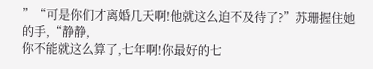”“可是你们才离婚几天啊!他就这么迫不及待了?”苏珊握住她的手,“静静,
你不能就这么算了,七年啊!你最好的七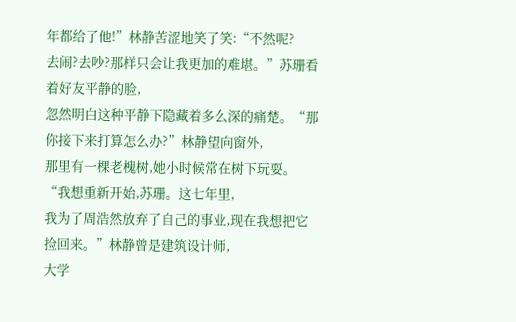年都给了他!”林静苦涩地笑了笑:“不然呢?
去闹?去吵?那样只会让我更加的难堪。”苏珊看着好友平静的脸,
忽然明白这种平静下隐藏着多么深的痛楚。“那你接下来打算怎么办?”林静望向窗外,
那里有一棵老槐树,她小时候常在树下玩耍。“我想重新开始,苏珊。这七年里,
我为了周浩然放弃了自己的事业,现在我想把它捡回来。”林静曾是建筑设计师,
大学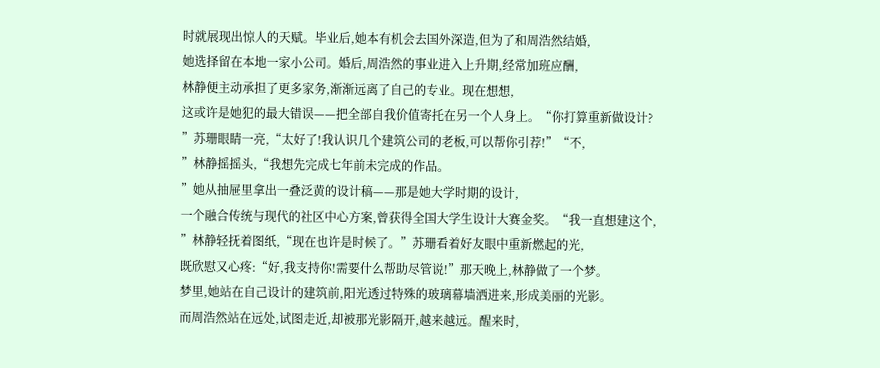时就展现出惊人的天赋。毕业后,她本有机会去国外深造,但为了和周浩然结婚,
她选择留在本地一家小公司。婚后,周浩然的事业进入上升期,经常加班应酬,
林静便主动承担了更多家务,渐渐远离了自己的专业。现在想想,
这或许是她犯的最大错误——把全部自我价值寄托在另一个人身上。“你打算重新做设计?
”苏珊眼睛一亮,“太好了!我认识几个建筑公司的老板,可以帮你引荐!”“不,
”林静摇摇头,“我想先完成七年前未完成的作品。
”她从抽屉里拿出一叠泛黄的设计稿——那是她大学时期的设计,
一个融合传统与现代的社区中心方案,曾获得全国大学生设计大赛金奖。“我一直想建这个,
”林静轻抚着图纸,“现在也许是时候了。”苏珊看着好友眼中重新燃起的光,
既欣慰又心疼:“好,我支持你!需要什么帮助尽管说!”那天晚上,林静做了一个梦。
梦里,她站在自己设计的建筑前,阳光透过特殊的玻璃幕墙洒进来,形成美丽的光影。
而周浩然站在远处,试图走近,却被那光影隔开,越来越远。醒来时,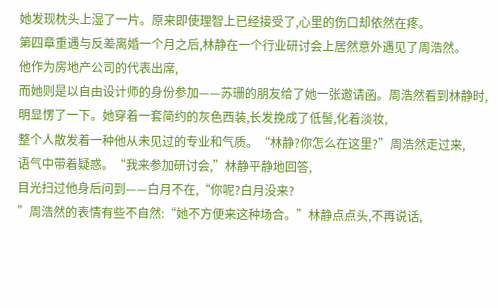她发现枕头上湿了一片。原来即使理智上已经接受了,心里的伤口却依然在疼。
第四章重遇与反差离婚一个月之后,林静在一个行业研讨会上居然意外遇见了周浩然。
他作为房地产公司的代表出席,
而她则是以自由设计师的身份参加——苏珊的朋友给了她一张邀请函。周浩然看到林静时,
明显愣了一下。她穿着一套简约的灰色西装,长发挽成了低髻,化着淡妆,
整个人散发着一种他从未见过的专业和气质。“林静?你怎么在这里?”周浩然走过来,
语气中带着疑惑。“我来参加研讨会,”林静平静地回答,
目光扫过他身后问到——白月不在,“你呢?白月没来?
”周浩然的表情有些不自然:“她不方便来这种场合。”林静点点头,不再说话,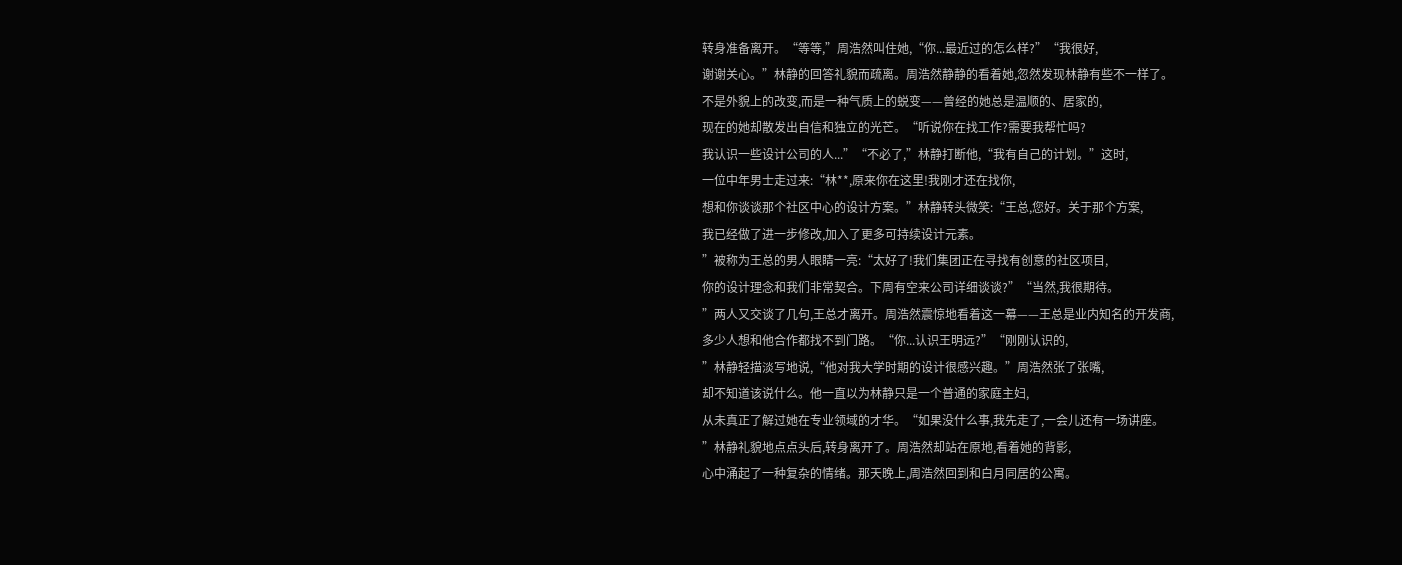转身准备离开。“等等,”周浩然叫住她,“你...最近过的怎么样?”“我很好,
谢谢关心。”林静的回答礼貌而疏离。周浩然静静的看着她,忽然发现林静有些不一样了。
不是外貌上的改变,而是一种气质上的蜕变——曾经的她总是温顺的、居家的,
现在的她却散发出自信和独立的光芒。“听说你在找工作?需要我帮忙吗?
我认识一些设计公司的人...”“不必了,”林静打断他,“我有自己的计划。”这时,
一位中年男士走过来:“林**,原来你在这里!我刚才还在找你,
想和你谈谈那个社区中心的设计方案。”林静转头微笑:“王总,您好。关于那个方案,
我已经做了进一步修改,加入了更多可持续设计元素。
”被称为王总的男人眼睛一亮:“太好了!我们集团正在寻找有创意的社区项目,
你的设计理念和我们非常契合。下周有空来公司详细谈谈?”“当然,我很期待。
”两人又交谈了几句,王总才离开。周浩然震惊地看着这一幕——王总是业内知名的开发商,
多少人想和他合作都找不到门路。“你...认识王明远?”“刚刚认识的,
”林静轻描淡写地说,“他对我大学时期的设计很感兴趣。”周浩然张了张嘴,
却不知道该说什么。他一直以为林静只是一个普通的家庭主妇,
从未真正了解过她在专业领域的才华。“如果没什么事,我先走了,一会儿还有一场讲座。
”林静礼貌地点点头后,转身离开了。周浩然却站在原地,看着她的背影,
心中涌起了一种复杂的情绪。那天晚上,周浩然回到和白月同居的公寓。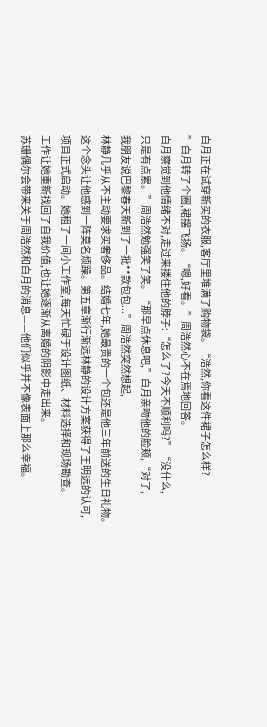白月正在试穿新买的衣服,客厅里堆满了购物袋。“浩然,你看这件裙子怎么样?
”白月转了个圈,裙摆飞扬。“嗯,好看。”周浩然心不在焉地回答。
白月察觉到他情绪不对,走过来搂住他的脖子:“怎么了?今天不顺利吗?”“没什么,
只是有点累。”周浩然勉强笑了笑。“那早点休息吧,”白月亲吻他的脸颊,“对了,
我朋友说巴黎春天新到了一批**款包包...”周浩然突然想起,
林静几乎从不主动要求买奢侈品。结婚七年,她最贵的一个包还是他三年前送的生日礼物。
这个念头让他感到一阵莫名烦躁。第五章渐行渐远林静的设计方案获得了王明远的认可,
项目正式启动。她租了一间小工作室,每天忙碌于设计图纸、材料选择和现场勘查。
工作让她重新找回了自我价值,也让她逐渐从离婚的阴影中走出来。
苏珊偶尔会带来关于周浩然和白月的消息——他们似乎并不像表面上那么幸福。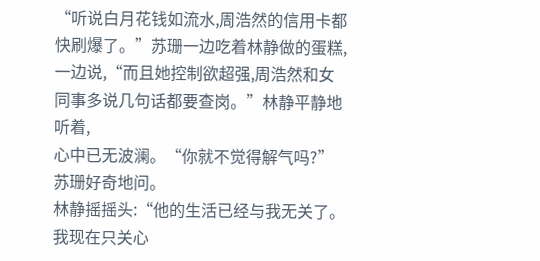“听说白月花钱如流水,周浩然的信用卡都快刷爆了。”苏珊一边吃着林静做的蛋糕,
一边说,“而且她控制欲超强,周浩然和女同事多说几句话都要查岗。”林静平静地听着,
心中已无波澜。“你就不觉得解气吗?”苏珊好奇地问。
林静摇摇头:“他的生活已经与我无关了。我现在只关心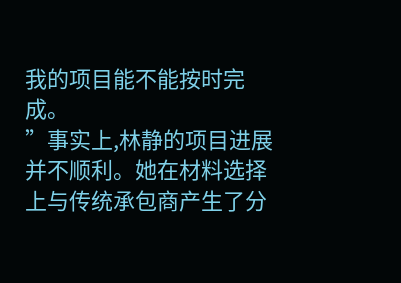我的项目能不能按时完成。
”事实上,林静的项目进展并不顺利。她在材料选择上与传统承包商产生了分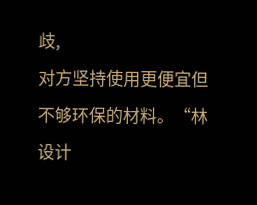歧,
对方坚持使用更便宜但不够环保的材料。“林设计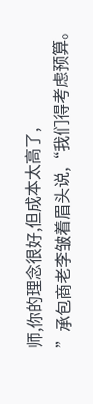师,你的理念很好,但成本太高了,
”承包商老李皱着眉头说,“我们得考虑预算。